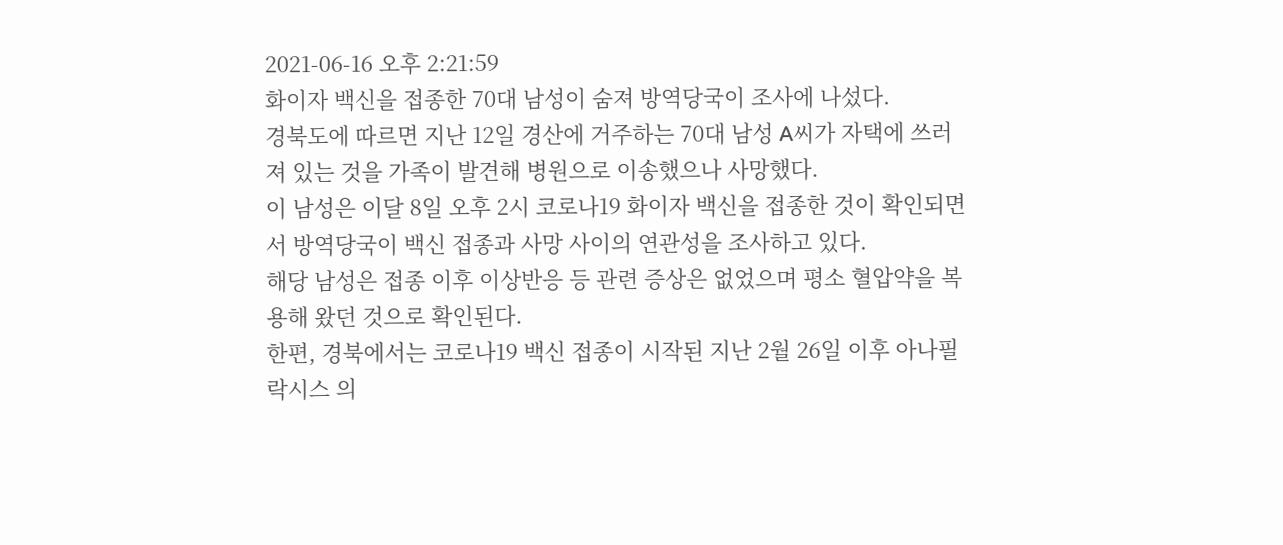2021-06-16 오후 2:21:59
화이자 백신을 접종한 70대 남성이 숨져 방역당국이 조사에 나섰다.
경북도에 따르면 지난 12일 경산에 거주하는 70대 남성 A씨가 자택에 쓰러져 있는 것을 가족이 발견해 병원으로 이송했으나 사망했다.
이 남성은 이달 8일 오후 2시 코로나19 화이자 백신을 접종한 것이 확인되면서 방역당국이 백신 접종과 사망 사이의 연관성을 조사하고 있다.
해당 남성은 접종 이후 이상반응 등 관련 증상은 없었으며 평소 혈압약을 복용해 왔던 것으로 확인된다.
한편, 경북에서는 코로나19 백신 접종이 시작된 지난 2월 26일 이후 아나필락시스 의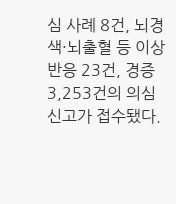심 사례 8건, 뇌경색·뇌출혈 등 이상반응 23건, 경증 3,253건의 의심신고가 접수됐다.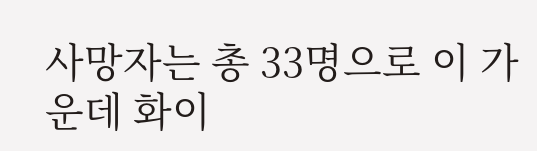사망자는 총 33명으로 이 가운데 화이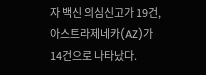자 백신 의심신고가 19건, 아스트라제네카(AZ)가 14건으로 나타났다.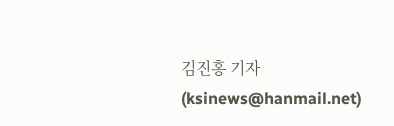김진홍 기자 (ksinews@hanmail.net)